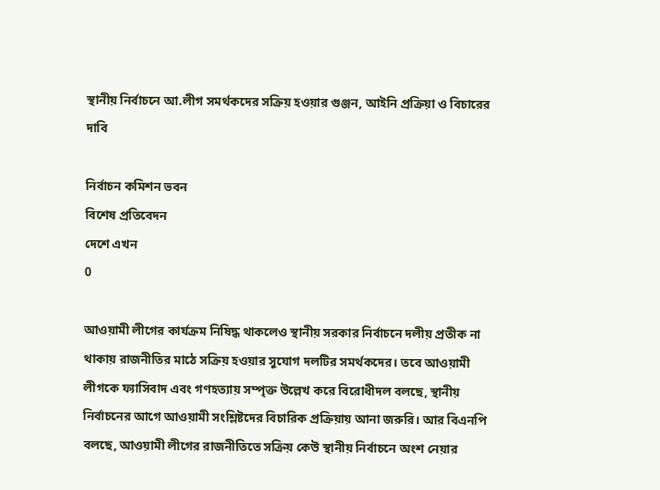স্থানীয় নির্বাচনে আ.লীগ সমর্থকদের সক্রিয় হওয়ার গুঞ্জন, আইনি প্রক্রিয়া ও বিচারের দাবি

নির্বাচন কমিশন ভবন
বিশেষ প্রতিবেদন
দেশে এখন
0

আওয়ামী লীগের কার্যক্রম নিষিদ্ধ থাকলেও স্থানীয় সরকার নির্বাচনে দলীয় প্রতীক না থাকায় রাজনীতির মাঠে সক্রিয় হওয়ার সুযোগ দলটির সমর্থকদের। তবে আওয়ামী লীগকে ফ্যাসিবাদ এবং গণহত্যায় সম্পৃক্ত উল্লেখ করে বিরোধীদল বলছে, স্থানীয় নির্বাচনের আগে আওয়ামী সংশ্লিষ্টদের বিচারিক প্রক্রিয়ায় আনা জরুরি। আর বিএনপি বলছে, আওয়ামী লীগের রাজনীতিতে সক্রিয় কেউ স্থানীয় নির্বাচনে অংশ নেয়ার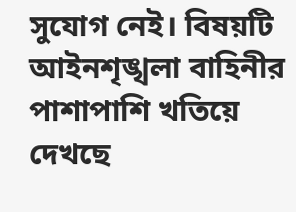সুযোগ নেই। বিষয়টি আইনশৃঙ্খলা বাহিনীর পাশাপাশি খতিয়ে দেখছে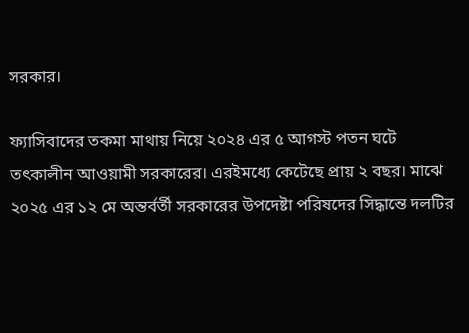সরকার।

ফ্যাসিবাদের তকমা মাথায় নিয়ে ২০২৪ এর ৫ আগস্ট পতন ঘটে তৎকালীন আওয়ামী সরকারের। এরইমধ্যে কেটেছে প্রায় ২ বছর। মাঝে ২০২৫ এর ১২ মে অন্তর্বর্তী সরকারের উপদেষ্টা পরিষদের সিদ্ধান্তে দলটির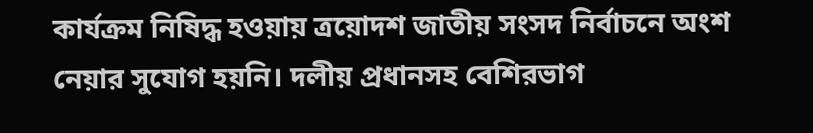কার্যক্রম নিষিদ্ধ হওয়ায় ত্রয়োদশ জাতীয় সংসদ নির্বাচনে অংশ নেয়ার সুযোগ হয়নি। দলীয় প্রধানসহ বেশিরভাগ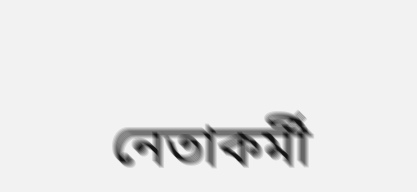নেতাকর্মী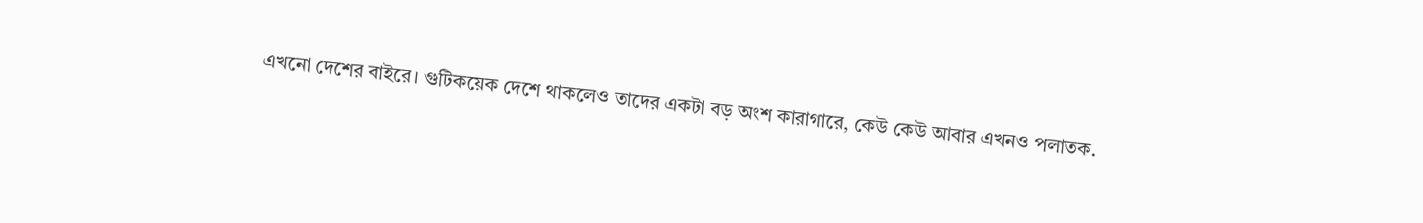এখনো দেশের বাইরে। গুটিকয়েক দেশে থাকলেও তাদের একটা বড় অংশ কারাগারে, কেউ কেউ আবার এখনও পলাতক.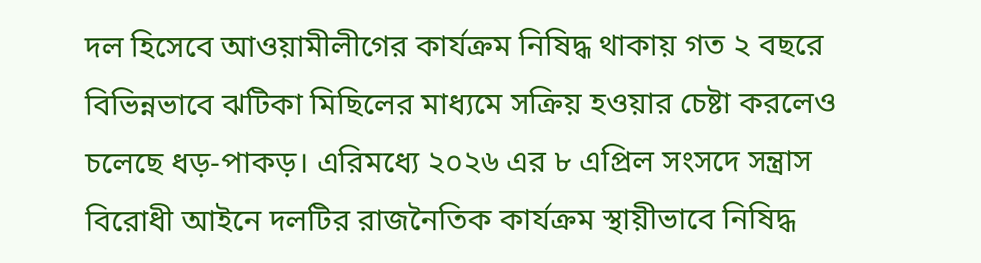দল হিসেবে আওয়ামীলীগের কার্যক্রম নিষিদ্ধ থাকায় গত ২ বছরে বিভিন্নভাবে ঝটিকা মিছিলের মাধ্যমে সক্রিয় হওয়ার চেষ্টা করলেও চলেছে ধড়-পাকড়। এরিমধ্যে ২০২৬ এর ৮ এপ্রিল সংসদে সন্ত্রাস বিরোধী আইনে দলটির রাজনৈতিক কার্যক্রম স্থায়ীভাবে নিষিদ্ধ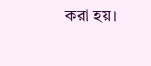করা হয়।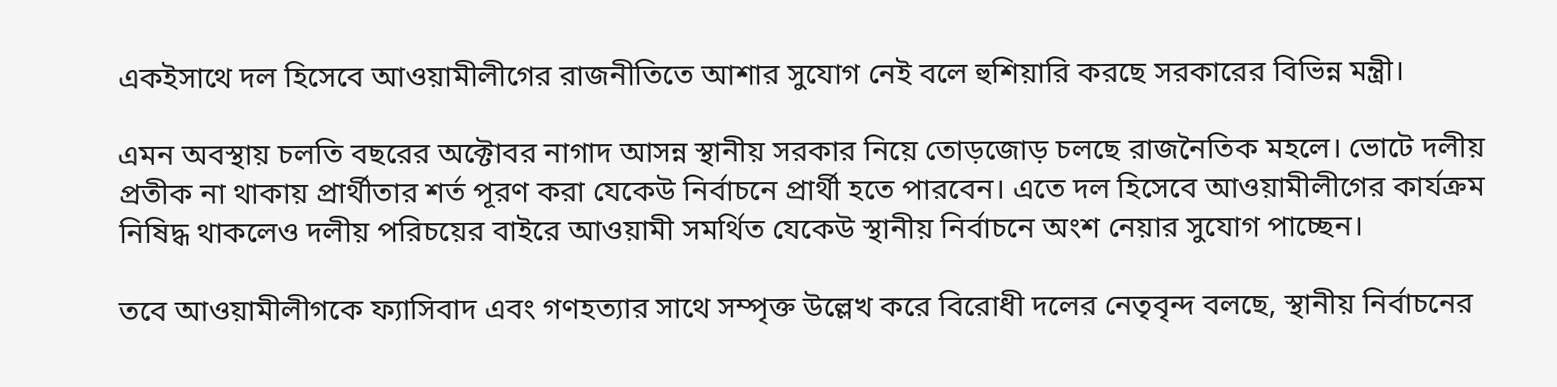একইসাথে দল হিসেবে আওয়ামীলীগের রাজনীতিতে আশার সুযোগ নেই বলে হুশিয়ারি করছে সরকারের বিভিন্ন মন্ত্রী।

এমন অবস্থায় চলতি বছরের অক্টোবর নাগাদ আসন্ন স্থানীয় সরকার নিয়ে তোড়জোড় চলছে রাজনৈতিক মহলে। ভোটে দলীয় প্রতীক না থাকায় প্রার্থীতার শর্ত পূরণ করা যেকেউ নির্বাচনে প্রার্থী হতে পারবেন। এতে দল হিসেবে আওয়ামীলীগের কার্যক্রম নিষিদ্ধ থাকলেও দলীয় পরিচয়ের বাইরে আওয়ামী সমর্থিত যেকেউ স্থানীয় নির্বাচনে অংশ নেয়ার সুযোগ পাচ্ছেন।

তবে আওয়ামীলীগকে ফ্যাসিবাদ এবং গণহত্যার সাথে সম্পৃক্ত উল্লেখ করে বিরোধী দলের নেতৃবৃন্দ বলছে, স্থানীয় নির্বাচনের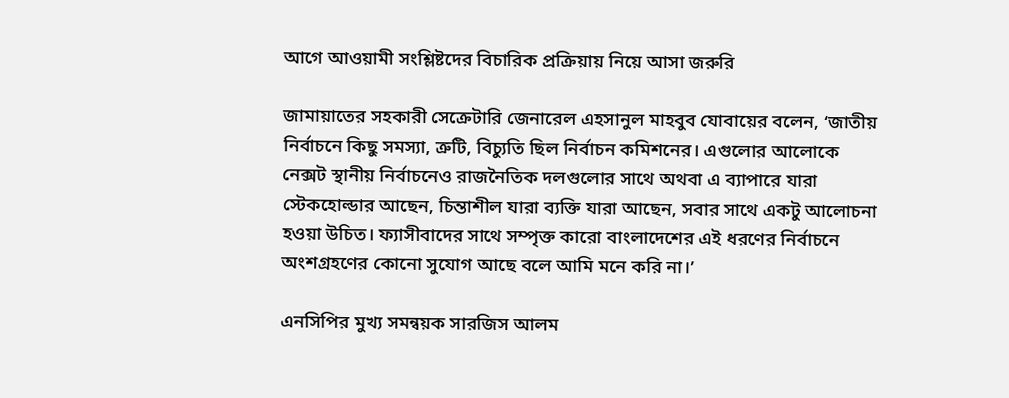আগে আওয়ামী সংশ্লিষ্টদের বিচারিক প্রক্রিয়ায় নিয়ে আসা জরুরি

জামায়াতের সহকারী সেক্রেটারি জেনারেল এহসানুল মাহবুব যোবায়ের বলেন, ‘জাতীয় নির্বাচনে কিছু সমস্যা, ত্রুটি, বিচ্যুতি ছিল নির্বাচন কমিশনের। এগুলোর আলোকে নেক্সট স্থানীয় নির্বাচনেও রাজনৈতিক দলগুলোর সাথে অথবা এ ব্যাপারে যারা স্টেকহোল্ডার আছেন, চিন্তাশীল যারা ব্যক্তি যারা আছেন, সবার সাথে একটু আলোচনা হওয়া উচিত। ফ্যাসীবাদের সাথে সম্পৃক্ত কারো বাংলাদেশের এই ধরণের নির্বাচনে অংশগ্রহণের কোনো সুযোগ আছে বলে আমি মনে করি না।’

এনসিপির মুখ্য সমন্বয়ক সারজিস আলম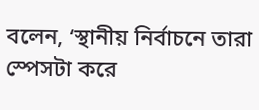বলেন, ‘স্থানীয় নির্বাচনে তারা স্পেসটা করে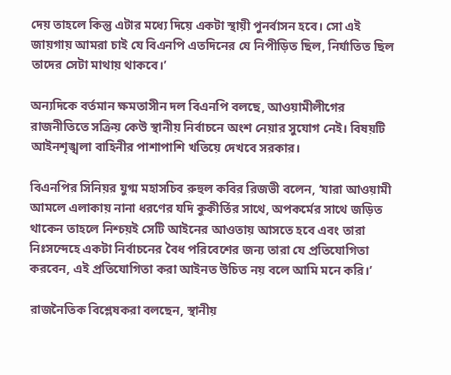দেয় তাহলে কিন্তু এটার মধ্যে দিয়ে একটা স্থায়ী পুনর্বাসন হবে। সো এই জায়গায় আমরা চাই যে বিএনপি এতদিনের যে নিপীড়িত ছিল, নির্যাতিত ছিল তাদের সেটা মাথায় থাকবে।’

অন্যদিকে বর্তমান ক্ষমতাসীন দল বিএনপি বলছে, আওয়ামীলীগের রাজনীতিতে সক্রিয় কেউ স্থানীয় নির্বাচনে অংশ নেয়ার সুযোগ নেই। বিষয়টি আইনশৃঙ্খলা বাহিনীর পাশাপাশি খতিয়ে দেখবে সরকার।

বিএনপির সিনিয়র যুগ্ম মহাসচিব রুহুল কবির রিজভী বলেন, ‘যারা আওয়ামী আমলে এলাকায় নানা ধরণের যদি কুকীর্তির সাথে, অপকর্মের সাথে জড়িত থাকেন তাহলে নিশ্চয়ই সেটি আইনের আওতায় আসতে হবে এবং তারা নিঃসন্দেহে একটা নির্বাচনের বৈধ পরিবেশের জন্য তারা যে প্রতিযোগিতা করবেন, এই প্রতিযোগিতা করা আইনত উচিত নয় বলে আমি মনে করি।’

রাজনৈতিক বিশ্লেষকরা বলছেন, স্থানীয়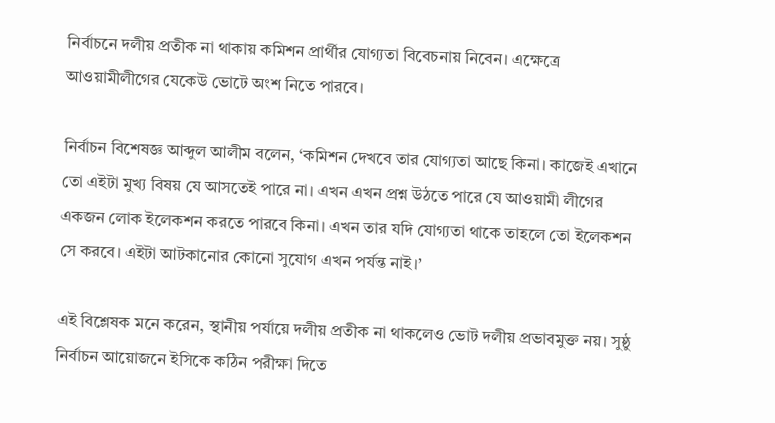নির্বাচনে দলীয় প্রতীক না থাকায় কমিশন প্রার্থীর যোগ্যতা বিবেচনায় নিবেন। এক্ষেত্রে আওয়ামীলীগের যেকেউ ভোটে অংশ নিতে পারবে।

নির্বাচন বিশেষজ্ঞ আব্দুল আলীম বলেন, ‘কমিশন দেখবে তার যোগ্যতা আছে কিনা। কাজেই এখানে তো এইটা মুখ্য বিষয় যে আসতেই পারে না। এখন এখন প্রশ্ন উঠতে পারে যে আওয়ামী লীগের একজন লোক ইলেকশন করতে পারবে কিনা। এখন তার যদি যোগ্যতা থাকে তাহলে তো ইলেকশন সে করবে। এইটা আটকানোর কোনো সুযোগ এখন পর্যন্ত নাই।’

এই বিশ্লেষক মনে করেন, স্থানীয় পর্যায়ে দলীয় প্রতীক না থাকলেও ভোট দলীয় প্রভাবমুক্ত নয়। সুষ্ঠু নির্বাচন আয়োজনে ইসিকে কঠিন পরীক্ষা দিতে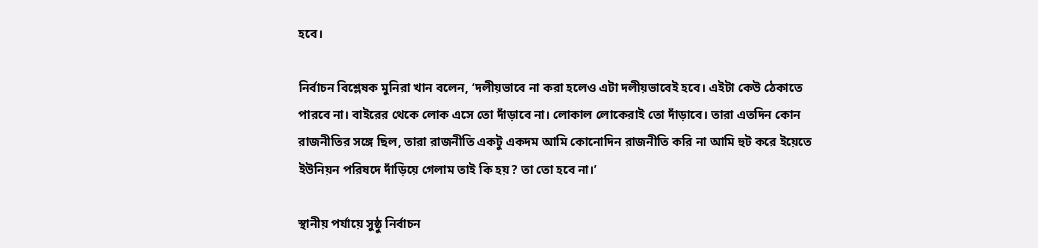হবে।

নির্বাচন বিশ্লেষক মুনিরা খান বলেন, ‘দলীয়ভাবে না করা হলেও এটা দলীয়ভাবেই হবে। এইটা কেউ ঠেকাতে পারবে না। বাইরের থেকে লোক এসে তো দাঁড়াবে না। লোকাল লোকেরাই তো দাঁড়াবে। তারা এতদিন কোন রাজনীতির সঙ্গে ছিল, তারা রাজনীতি একটু একদম আমি কোনোদিন রাজনীতি করি না আমি হুট করে ইয়েতে ইউনিয়ন পরিষদে দাঁড়িয়ে গেলাম তাই কি হয়? তা তো হবে না।’

স্থানীয় পর্যায়ে সুষ্ঠু নির্বাচন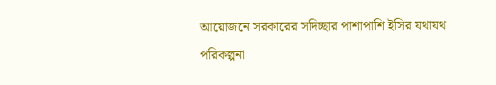আয়োজনে সরকারের সদিচ্ছার পাশাপাশি ইসির যথাযথ পরিকল্পনা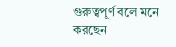গুরুত্বপূর্ণ বলে মনে করছেন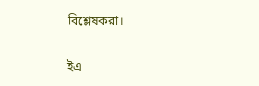বিশ্লেষকরা।

ইএ